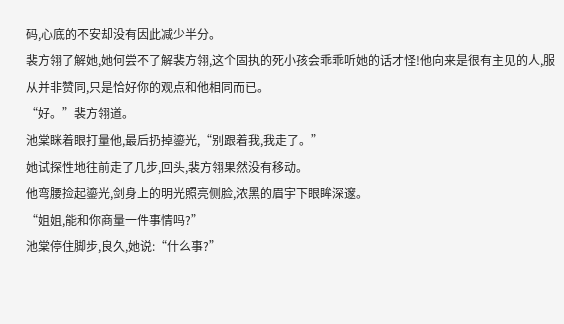码,心底的不安却没有因此减少半分。
裴方翎了解她,她何尝不了解裴方翎,这个固执的死小孩会乖乖听她的话才怪!他向来是很有主见的人,服从并非赞同,只是恰好你的观点和他相同而已。
“好。”裴方翎道。
池棠眯着眼打量他,最后扔掉鎏光,“别跟着我,我走了。”
她试探性地往前走了几步,回头,裴方翎果然没有移动。
他弯腰捡起鎏光,剑身上的明光照亮侧脸,浓黑的眉宇下眼眸深邃。
“姐姐,能和你商量一件事情吗?”
池棠停住脚步,良久,她说:“什么事?”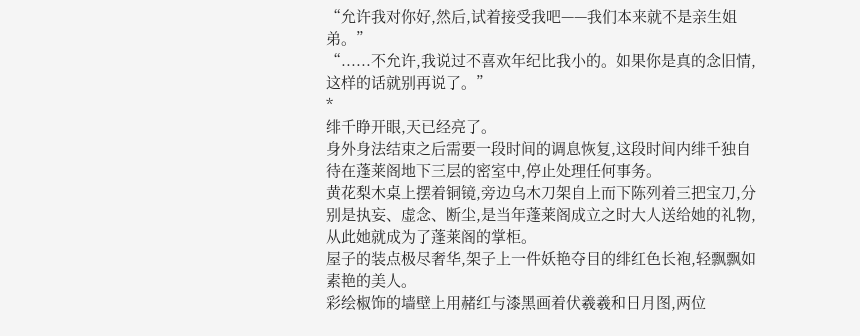“允许我对你好,然后,试着接受我吧——我们本来就不是亲生姐弟。”
“......不允许,我说过不喜欢年纪比我小的。如果你是真的念旧情,这样的话就别再说了。”
*
绯千睁开眼,天已经亮了。
身外身法结束之后需要一段时间的调息恢复,这段时间内绯千独自待在蓬莱阁地下三层的密室中,停止处理任何事务。
黄花梨木桌上摆着铜镜,旁边乌木刀架自上而下陈列着三把宝刀,分别是执妄、虚念、断尘,是当年蓬莱阁成立之时大人送给她的礼物,从此她就成为了蓬莱阁的掌柜。
屋子的装点极尽奢华,架子上一件妖艳夺目的绯红色长袍,轻飘飘如素艳的美人。
彩绘椒饰的墙壁上用赭红与漆黑画着伏羲羲和日月图,两位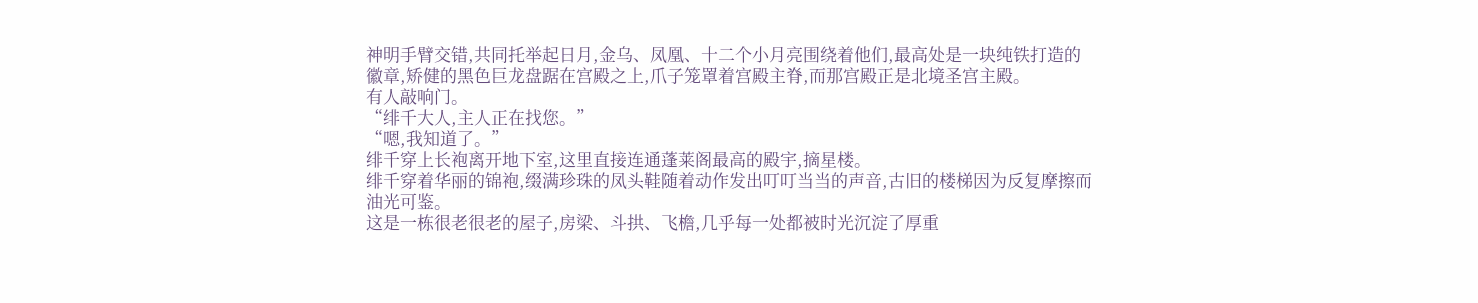神明手臂交错,共同托举起日月,金乌、凤凰、十二个小月亮围绕着他们,最高处是一块纯铁打造的徽章,矫健的黑色巨龙盘踞在宫殿之上,爪子笼罩着宫殿主脊,而那宫殿正是北境圣宫主殿。
有人敲响门。
“绯千大人,主人正在找您。”
“嗯,我知道了。”
绯千穿上长袍离开地下室,这里直接连通蓬莱阁最高的殿宇,摘星楼。
绯千穿着华丽的锦袍,缀满珍珠的凤头鞋随着动作发出叮叮当当的声音,古旧的楼梯因为反复摩擦而油光可鉴。
这是一栋很老很老的屋子,房梁、斗拱、飞檐,几乎每一处都被时光沉淀了厚重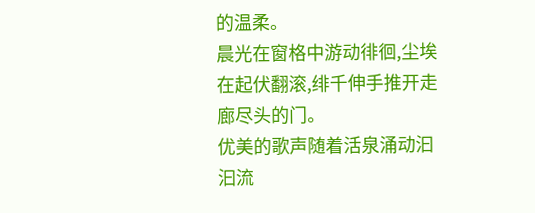的温柔。
晨光在窗格中游动徘徊,尘埃在起伏翻滚,绯千伸手推开走廊尽头的门。
优美的歌声随着活泉涌动汩汩流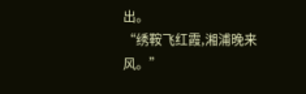出。
“绣鞍飞红霞,湘浦晚来风。”